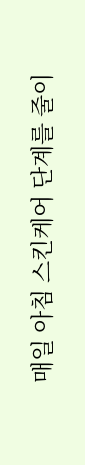매일 아침 스킨케어 단계를 줄이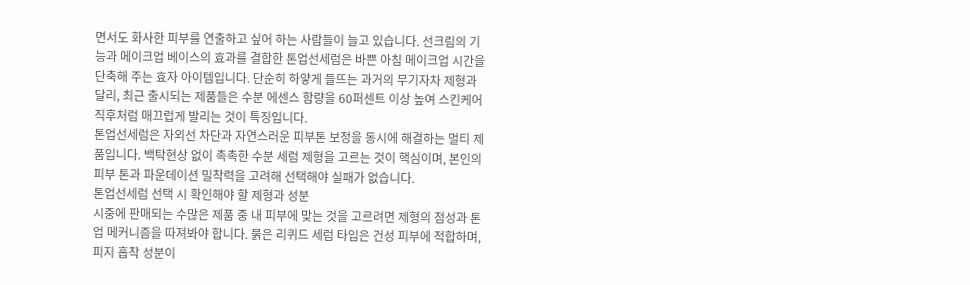면서도 화사한 피부를 연출하고 싶어 하는 사람들이 늘고 있습니다. 선크림의 기능과 메이크업 베이스의 효과를 결합한 톤업선세럼은 바쁜 아침 메이크업 시간을 단축해 주는 효자 아이템입니다. 단순히 하얗게 들뜨는 과거의 무기자차 제형과 달리, 최근 출시되는 제품들은 수분 에센스 함량을 60퍼센트 이상 높여 스킨케어 직후처럼 매끄럽게 발리는 것이 특징입니다.
톤업선세럼은 자외선 차단과 자연스러운 피부톤 보정을 동시에 해결하는 멀티 제품입니다. 백탁현상 없이 촉촉한 수분 세럼 제형을 고르는 것이 핵심이며, 본인의 피부 톤과 파운데이션 밀착력을 고려해 선택해야 실패가 없습니다.
톤업선세럼 선택 시 확인해야 할 제형과 성분
시중에 판매되는 수많은 제품 중 내 피부에 맞는 것을 고르려면 제형의 점성과 톤업 메커니즘을 따져봐야 합니다. 묽은 리퀴드 세럼 타입은 건성 피부에 적합하며, 피지 흡착 성분이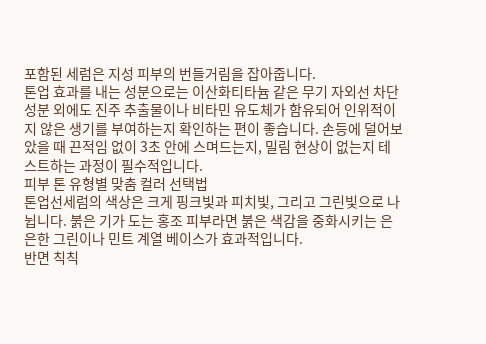포함된 세럼은 지성 피부의 번들거림을 잡아줍니다.
톤업 효과를 내는 성분으로는 이산화티타늄 같은 무기 자외선 차단 성분 외에도 진주 추출물이나 비타민 유도체가 함유되어 인위적이지 않은 생기를 부여하는지 확인하는 편이 좋습니다. 손등에 덜어보았을 때 끈적임 없이 3초 안에 스며드는지, 밀림 현상이 없는지 테스트하는 과정이 필수적입니다.
피부 톤 유형별 맞춤 컬러 선택법
톤업선세럼의 색상은 크게 핑크빛과 피치빛, 그리고 그린빛으로 나뉩니다. 붉은 기가 도는 홍조 피부라면 붉은 색감을 중화시키는 은은한 그린이나 민트 계열 베이스가 효과적입니다.
반면 칙칙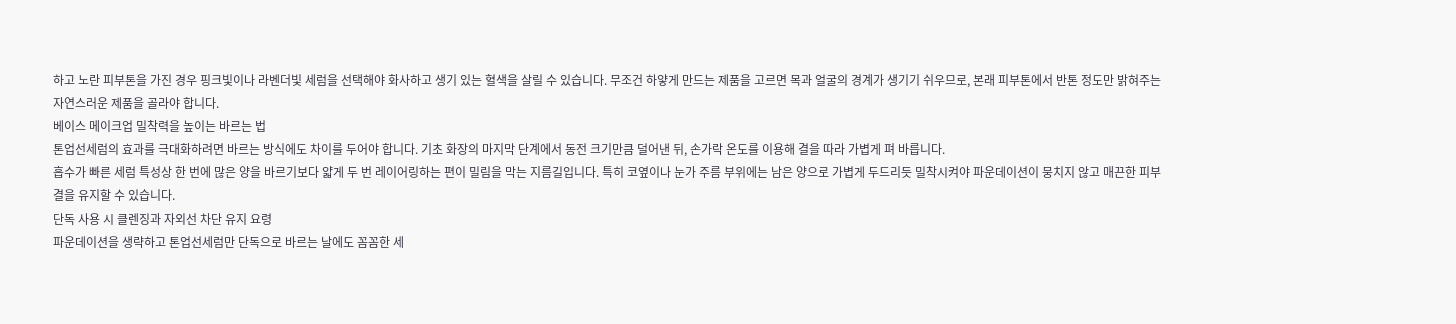하고 노란 피부톤을 가진 경우 핑크빛이나 라벤더빛 세럼을 선택해야 화사하고 생기 있는 혈색을 살릴 수 있습니다. 무조건 하얗게 만드는 제품을 고르면 목과 얼굴의 경계가 생기기 쉬우므로, 본래 피부톤에서 반톤 정도만 밝혀주는 자연스러운 제품을 골라야 합니다.
베이스 메이크업 밀착력을 높이는 바르는 법
톤업선세럼의 효과를 극대화하려면 바르는 방식에도 차이를 두어야 합니다. 기초 화장의 마지막 단계에서 동전 크기만큼 덜어낸 뒤, 손가락 온도를 이용해 결을 따라 가볍게 펴 바릅니다.
흡수가 빠른 세럼 특성상 한 번에 많은 양을 바르기보다 얇게 두 번 레이어링하는 편이 밀림을 막는 지름길입니다. 특히 코옆이나 눈가 주름 부위에는 남은 양으로 가볍게 두드리듯 밀착시켜야 파운데이션이 뭉치지 않고 매끈한 피부 결을 유지할 수 있습니다.
단독 사용 시 클렌징과 자외선 차단 유지 요령
파운데이션을 생략하고 톤업선세럼만 단독으로 바르는 날에도 꼼꼼한 세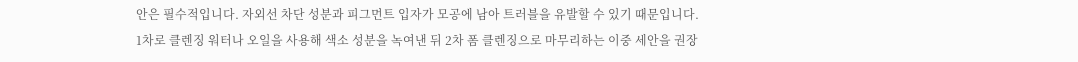안은 필수적입니다. 자외선 차단 성분과 피그먼트 입자가 모공에 남아 트러블을 유발할 수 있기 때문입니다.
1차로 클렌징 워터나 오일을 사용해 색소 성분을 녹여낸 뒤 2차 폼 클렌징으로 마무리하는 이중 세안을 권장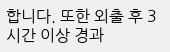합니다. 또한 외출 후 3시간 이상 경과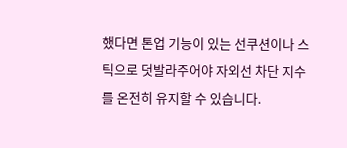했다면 톤업 기능이 있는 선쿠션이나 스틱으로 덧발라주어야 자외선 차단 지수를 온전히 유지할 수 있습니다.